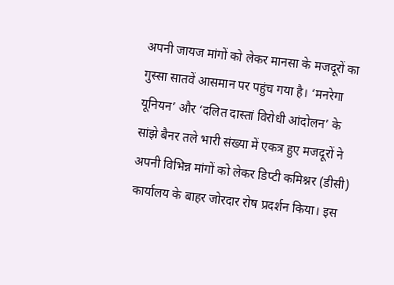अपनी जायज मांगों को लेकर मानसा के मजदूरों का गुस्सा सातवें आसमान पर पहुंच गया है। ‘मनरेगा यूनियन’ और ‘दलित दास्तां विरोधी आंदोलन’ के सांझे बैनर तले भारी संख्या में एकत्र हुए मजदूरों ने अपनी विभिन्न मांगों को लेकर डिप्टी कमिश्नर (डीसी) कार्यालय के बाहर जोरदार रोष प्रदर्शन किया। इस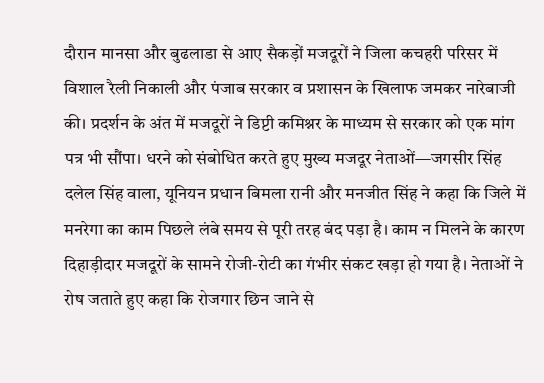दौरान मानसा और बुढलाडा से आए सैकड़ों मजदूरों ने जिला कचहरी परिसर में विशाल रैली निकाली और पंजाब सरकार व प्रशासन के खिलाफ जमकर नारेबाजी की। प्रदर्शन के अंत में मजदूरों ने डिप्टी कमिश्नर के माध्यम से सरकार को एक मांग पत्र भी सौंपा। धरने को संबोधित करते हुए मुख्य मजदूर नेताओं—जगसीर सिंह दलेल सिंह वाला, यूनियन प्रधान बिमला रानी और मनजीत सिंह ने कहा कि जिले में मनरेगा का काम पिछले लंबे समय से पूरी तरह बंद पड़ा है। काम न मिलने के कारण दिहाड़ीदार मजदूरों के सामने रोजी-रोटी का गंभीर संकट खड़ा हो गया है। नेताओं ने रोष जताते हुए कहा कि रोजगार छिन जाने से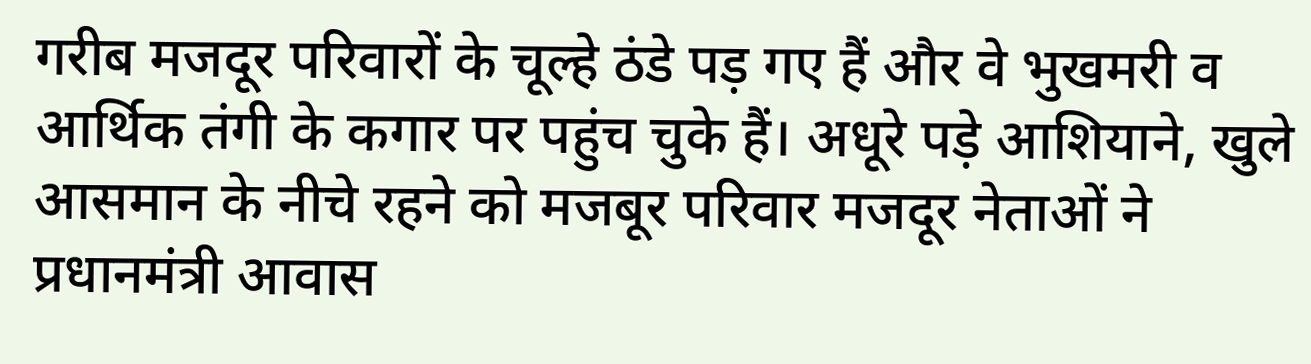गरीब मजदूर परिवारों के चूल्हे ठंडे पड़ गए हैं और वे भुखमरी व आर्थिक तंगी के कगार पर पहुंच चुके हैं। अधूरे पड़े आशियाने, खुले आसमान के नीचे रहने को मजबूर परिवार मजदूर नेताओं ने प्रधानमंत्री आवास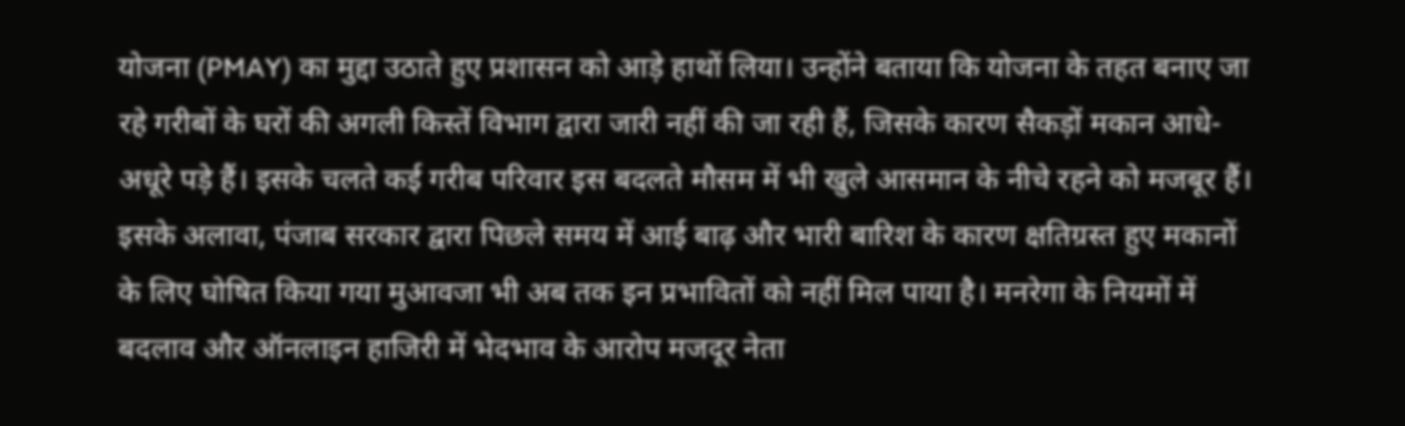योजना (PMAY) का मुद्दा उठाते हुए प्रशासन को आड़े हाथों लिया। उन्होंने बताया कि योजना के तहत बनाए जा रहे गरीबों के घरों की अगली किस्तें विभाग द्वारा जारी नहीं की जा रही हैं, जिसके कारण सैकड़ों मकान आधे-अधूरे पड़े हैं। इसके चलते कई गरीब परिवार इस बदलते मौसम में भी खुले आसमान के नीचे रहने को मजबूर हैं। इसके अलावा, पंजाब सरकार द्वारा पिछले समय में आई बाढ़ और भारी बारिश के कारण क्षतिग्रस्त हुए मकानों के लिए घोषित किया गया मुआवजा भी अब तक इन प्रभावितों को नहीं मिल पाया है। मनरेगा के नियमों में बदलाव और ऑनलाइन हाजिरी में भेदभाव के आरोप मजदूर नेता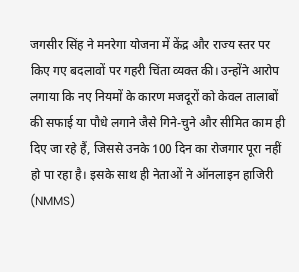जगसीर सिंह ने मनरेगा योजना में केंद्र और राज्य स्तर पर किए गए बदलावों पर गहरी चिंता व्यक्त की। उन्होंने आरोप लगाया कि नए नियमों के कारण मजदूरों को केवल तालाबों की सफाई या पौधे लगाने जैसे गिने-चुने और सीमित काम ही दिए जा रहे हैं, जिससे उनके 100 दिन का रोजगार पूरा नहीं हो पा रहा है। इसके साथ ही नेताओं ने ऑनलाइन हाजिरी (NMMS)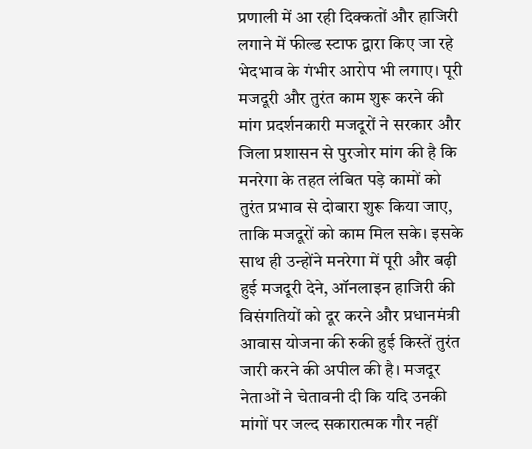प्रणाली में आ रही दिक्कतों और हाजिरी लगाने में फील्ड स्टाफ द्वारा किए जा रहे भेदभाव के गंभीर आरोप भी लगाए। पूरी मजदूरी और तुरंत काम शुरू करने की मांग प्रदर्शनकारी मजदूरों ने सरकार और जिला प्रशासन से पुरजोर मांग की है कि मनरेगा के तहत लंबित पड़े कामों को तुरंत प्रभाव से दोबारा शुरू किया जाए, ताकि मजदूरों को काम मिल सके। इसके साथ ही उन्होंने मनरेगा में पूरी और बढ़ी हुई मजदूरी देने, ऑनलाइन हाजिरी की विसंगतियों को दूर करने और प्रधानमंत्री आवास योजना की रुकी हुई किस्तें तुरंत जारी करने की अपील की है। मजदूर नेताओं ने चेतावनी दी कि यदि उनकी मांगों पर जल्द सकारात्मक गौर नहीं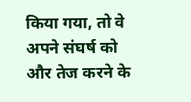किया गया, तो वे अपने संघर्ष को और तेज करने के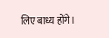लिए बाध्य होंगे।